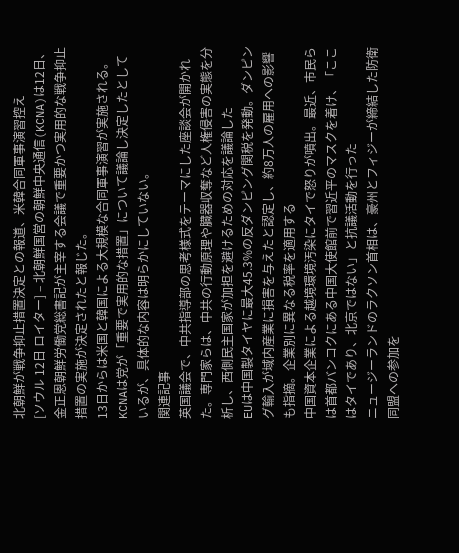北朝鮮が戦争抑止措置決定との報道、米韓合同軍事演習控え
[ソウル 12日 ロイター] – 北朝鮮国営の朝鮮中央通信(KCNA)は12日、金正恩朝鮮労働党総書記が主宰する会議で重要かつ実用的な戦争抑止措置の実施が決定されたと報じた。
13日からは米国と韓国による大規模な合同軍事演習が実施される。
KCNAは党が「重要で実用的な措置」について議論し決定したとしているが、具体的な内容は明らかにしていない。
関連記事
英国議会で、中共指導部の思考様式をテーマにした座談会が開かれた。専門家らは、中共の行動原理や臓器収奪など人権侵害の実態を分析し、西側民主国家が加担を避けるための対応を議論した
EUは中国製タイヤに最大45.3%の反ダンピング関税を発動。ダンピング輸入が域内産業に損害を与えたと認定し、約8万人の雇用への影響も指摘。企業別に異なる税率を適用する
中国資本企業による越境環境汚染にタイで怒りが噴出。最近、市民らは首都バンコクにある中国大使館前で習近平のマスクを着け、「ここはタイであり、北京ではない」と抗議活動を行った
ニュージーランドのラクソン首相は、豪州とフィジーが締結した防衛同盟への参加を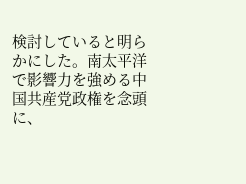検討していると明らかにした。南太平洋で影響力を強める中国共産党政権を念頭に、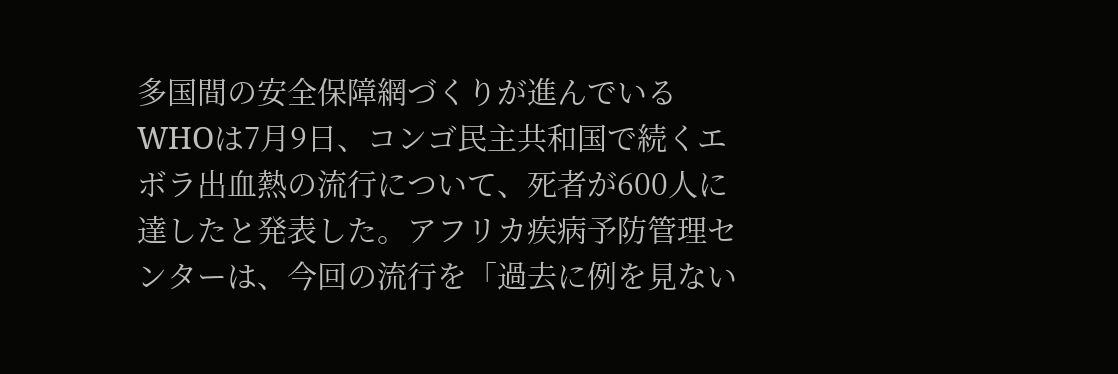多国間の安全保障網づくりが進んでいる
WHOは7月9日、コンゴ民主共和国で続くエボラ出血熱の流行について、死者が600人に達したと発表した。アフリカ疾病予防管理センターは、今回の流行を「過去に例を見ない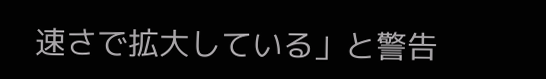速さで拡大している」と警告